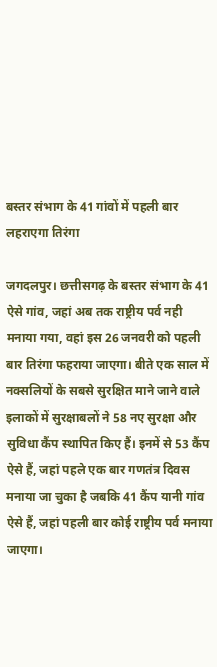बस्तर संभाग के 41 गांवों में पहली बार लहराएगा तिरंगा

जगदलपुर। छत्तीसगढ़ के बस्तर संभाग के 41 ऐसे गांव, जहां अब तक राष्ट्रीय पर्व नही मनाया गया, वहां इस 26 जनवरी को पहली बार तिरंगा फहराया जाएगा। बीते एक साल में नक्सलियों के सबसे सुरक्षित माने जाने वाले इलाकों में सुरक्षाबलों ने 58 नए सुरक्षा और सुविधा कैंप स्थापित किए हैं। इनमें से 53 कैंप ऐसे हैं, जहां पहले एक बार गणतंत्र दिवस मनाया जा चुका है जबकि 41 कैंप यानी गांव ऐसे हैं, जहां पहली बार कोई राष्ट्रीय पर्व मनाया जाएगा।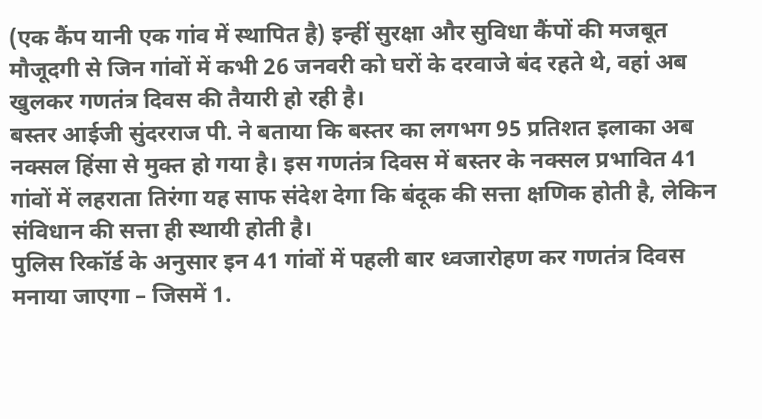(एक कैंप यानी एक गांव में स्थापित है) इन्हीं सुरक्षा और सुविधा कैंपों की मजबूत मौजूदगी से जिन गांवों में कभी 26 जनवरी को घरों के दरवाजे बंद रहते थे, वहां अब खुलकर गणतंत्र दिवस की तैयारी हो रही है।
बस्तर आईजी सुंदरराज पी. ने बताया कि बस्तर का लगभग 95 प्रतिशत इलाका अब नक्सल हिंसा से मुक्त हो गया है। इस गणतंत्र दिवस में बस्तर के नक्सल प्रभावित 41 गांवों में लहराता तिरंगा यह साफ संदेश देगा कि बंदूक की सत्ता क्षणिक होती है, लेकिन संविधान की सत्ता ही स्थायी होती है।
पुलिस रिकॉर्ड के अनुसार इन 41 गांवों में पहली बार ध्वजारोहण कर गणतंत्र दिवस मनाया जाएगा – जिसमें 1.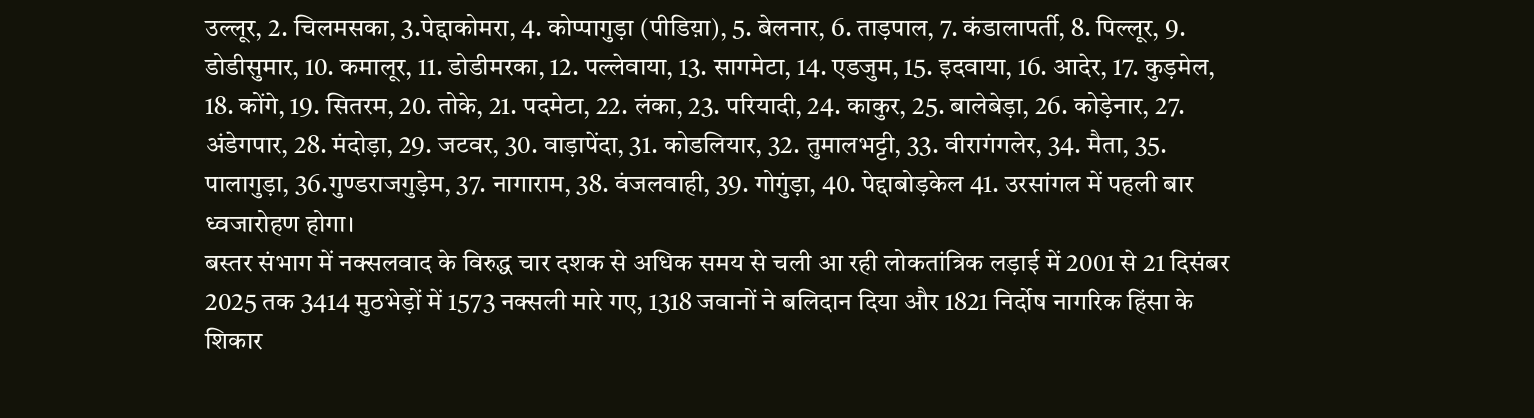उल्लूर, 2. चिलमसका, 3.पेद्दाकोमरा, 4. कोप्पागुड़ा (पीडिय़ा), 5. बेलनार, 6. ताड़पाल, 7. कंडालापर्ती, 8. पिल्लूर, 9. डोडीसुमार, 10. कमालूर, 11. डोडीमरका, 12. पल्लेवाया, 13. सागमेटा, 14. एडजुम, 15. इदवाया, 16. आदेर, 17. कुड़मेल, 18. कोंगे, 19. सितरम, 20. तोके, 21. पदमेटा, 22. लंका, 23. परियादी, 24. काकुर, 25. बालेबेड़ा, 26. कोड़ेनार, 27. अंडेगपार, 28. मंदोड़ा, 29. जटवर, 30. वाड़ापेंदा, 31. कोडलियार, 32. तुमालभट्टी, 33. वीरागंगलेर, 34. मैता, 35. पालागुड़ा, 36.गुण्डराजगुड़ेम, 37. नागाराम, 38. वंजलवाही, 39. गोगुंड़ा, 40. पेद्दाबोड़केल 41. उरसांगल में पहली बार ध्वजारोहण होगा।
बस्तर संभाग में नक्सलवाद के विरुद्ध चार दशक से अधिक समय से चली आ रही लोकतांत्रिक लड़ाई में 2001 से 21 दिसंबर 2025 तक 3414 मुठभेड़ों में 1573 नक्सली मारे गए, 1318 जवानों ने बलिदान दिया और 1821 निर्दोष नागरिक हिंसा के शिकार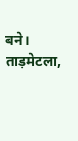बने। ताड़मेटला,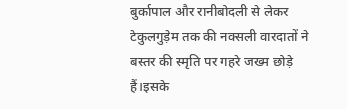बुर्कापाल और रानीबोदली से लेकर टेकुलगुड़ेम तक की नक्सली वारदातों ने बस्तर की स्मृति पर गहरे जख्म छोड़े हैं।इसके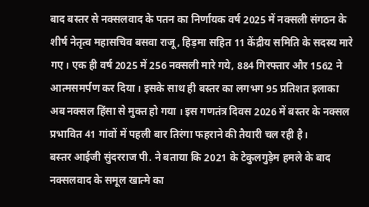बाद बस्तर से नक्सलवाद के पतन का निर्णायक वर्ष 2025 में नक्सली संगठन के शीर्ष नेतृत्व महासचिव बसवा राजू, हिड़मा सहित 11 केंद्रीय समिति के सदस्य मारे गए। एक ही वर्ष 2025 में 256 नक्सली मारे गये, 884 गिरफ्तार और 1562 ने आत्मसमर्पण कर दिया। इसके साथ ही बस्तर का लगभग 95 प्रतिशत इलाका अब नक्सल हिंसा से मुक्त हो गया । इस गणतंत्र दिवस 2026 में बस्तर के नक्सल प्रभावित 41 गांवों में पहली बार तिरंगा फहराने की तैयारी चल रही है।
बस्तर आईजी सुंदरराज पी. ने बताया कि 2021 के टेकुलगुड़ेम हमले के बाद नक्सलवाद के समूल खात्मे का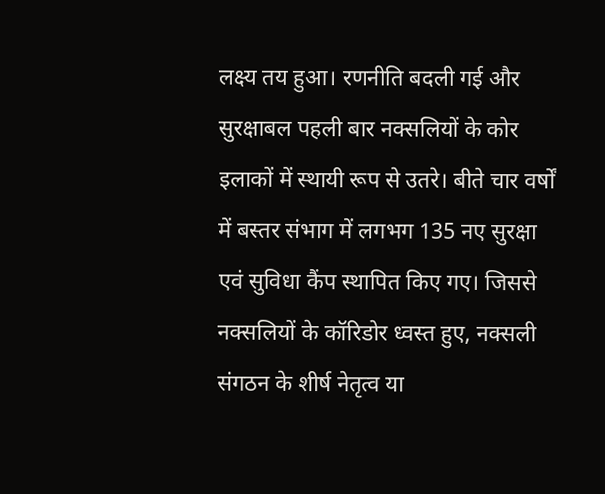लक्ष्य तय हुआ। रणनीति बदली गई और सुरक्षाबल पहली बार नक्सलियों के कोर इलाकों में स्थायी रूप से उतरे। बीते चार वर्षों में बस्तर संभाग में लगभग 135 नए सुरक्षा एवं सुविधा कैंप स्थापित किए गए। जिससे नक्सलियों के कॉरिडोर ध्वस्त हुए, नक्सली संगठन के शीर्ष नेतृत्व या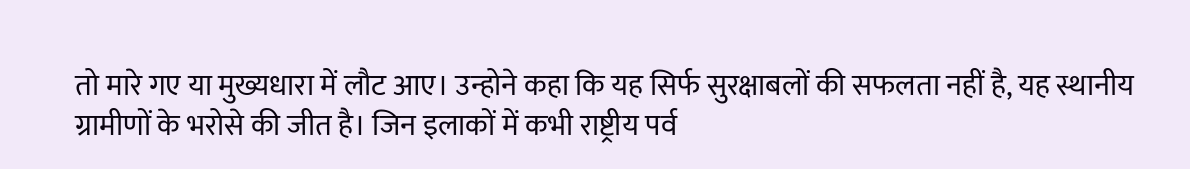तो मारे गए या मुख्यधारा में लौट आए। उन्होने कहा कि यह सिर्फ सुरक्षाबलों की सफलता नहीं है, यह स्थानीय ग्रामीणों के भरोसे की जीत है। जिन इलाकों में कभी राष्ट्रीय पर्व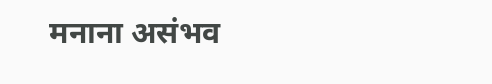मनाना असंभव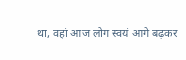था, वहां आज लोग स्वयं आगे बढ़कर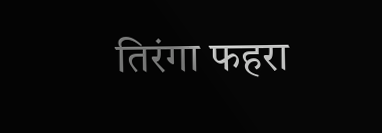तिरंगा फहरा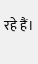रहे हैं।